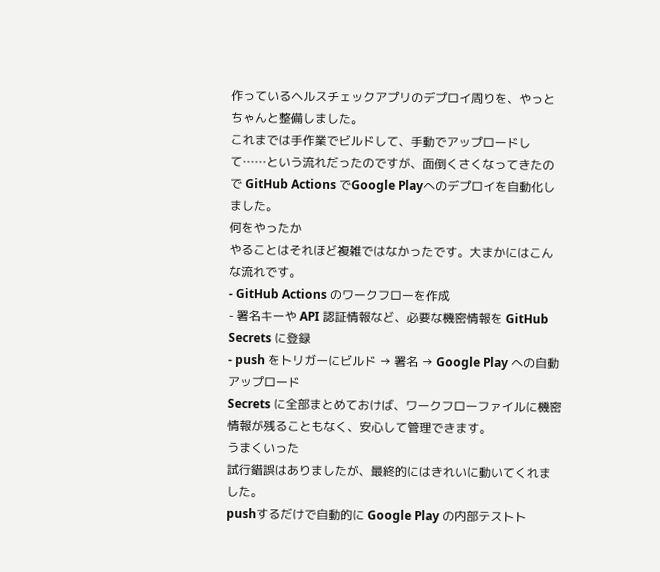作っているヘルスチェックアプリのデプロイ周りを、やっとちゃんと整備しました。
これまでは手作業でビルドして、手動でアップロードして……という流れだったのですが、面倒くさくなってきたので GitHub Actions でGoogle Playへのデプロイを自動化しました。
何をやったか
やることはそれほど複雑ではなかったです。大まかにはこんな流れです。
- GitHub Actions のワークフローを作成
- 署名キーや API 認証情報など、必要な機密情報を GitHub Secrets に登録
- push をトリガーにビルド → 署名 → Google Play への自動アップロード
Secrets に全部まとめておけば、ワークフローファイルに機密情報が残ることもなく、安心して管理できます。
うまくいった
試行錯誤はありましたが、最終的にはきれいに動いてくれました。
pushするだけで自動的に Google Play の内部テストト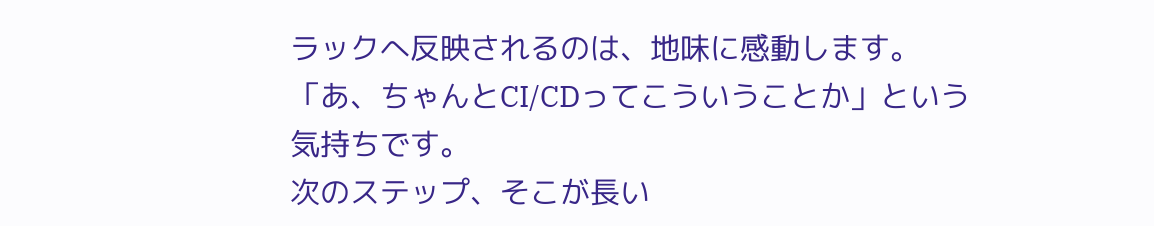ラックへ反映されるのは、地味に感動します。「あ、ちゃんとCI/CDってこういうことか」という気持ちです。
次のステップ、そこが長い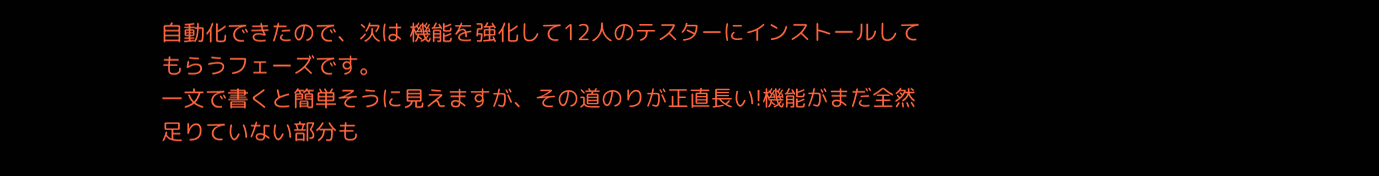自動化できたので、次は 機能を強化して12人のテスターにインストールしてもらうフェーズです。
一文で書くと簡単そうに見えますが、その道のりが正直長い!機能がまだ全然足りていない部分も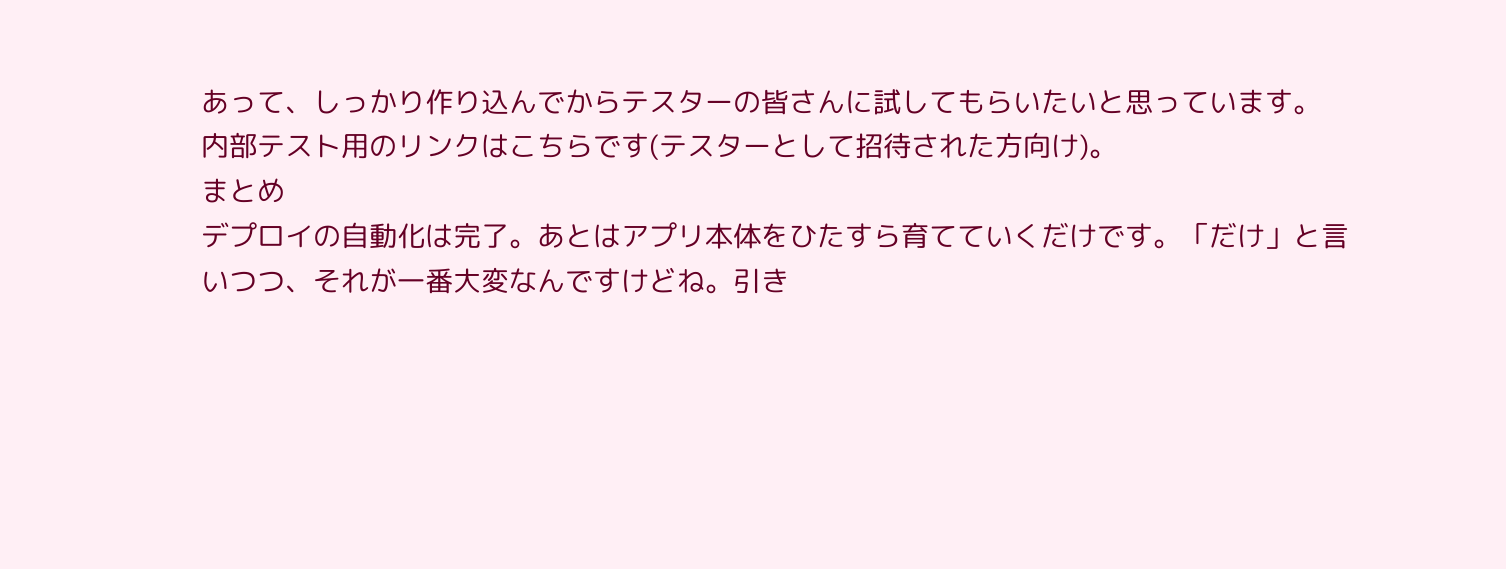あって、しっかり作り込んでからテスターの皆さんに試してもらいたいと思っています。
内部テスト用のリンクはこちらです(テスターとして招待された方向け)。
まとめ
デプロイの自動化は完了。あとはアプリ本体をひたすら育てていくだけです。「だけ」と言いつつ、それが一番大変なんですけどね。引き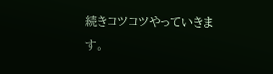続きコツコツやっていきます。